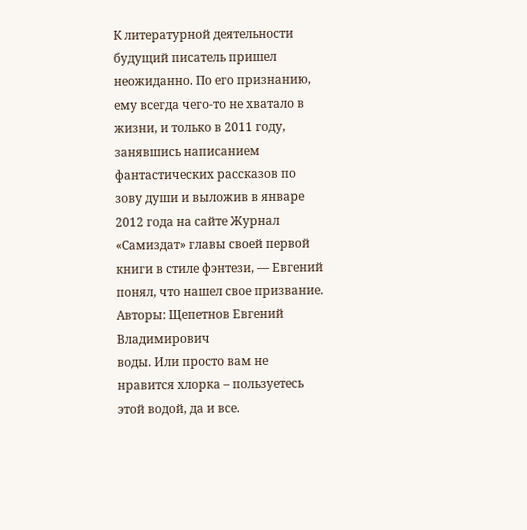К литературной деятельности будущий писатель пришел неожиданно. По его признанию, ему всегда чего-то не хватало в жизни, и только в 2011 году, занявшись написанием фантастических рассказов по зову души и выложив в январе 2012 года на сайте Журнал «Самиздат» главы своей первой книги в стиле фэнтези, — Евгений понял, что нашел свое призвание.
Авторы: Щепетнов Евгений Владимирович
воды. Или просто вам не нравится хлорка – пользуетесь этой водой, да и все.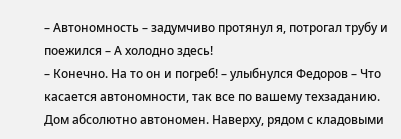– Автономность – задумчиво протянул я, потрогал трубу и поежился – А холодно здесь!
– Конечно. На то он и погреб! – улыбнулся Федоров – Что касается автономности, так все по вашему техзаданию. Дом абсолютно автономен. Наверху, рядом с кладовыми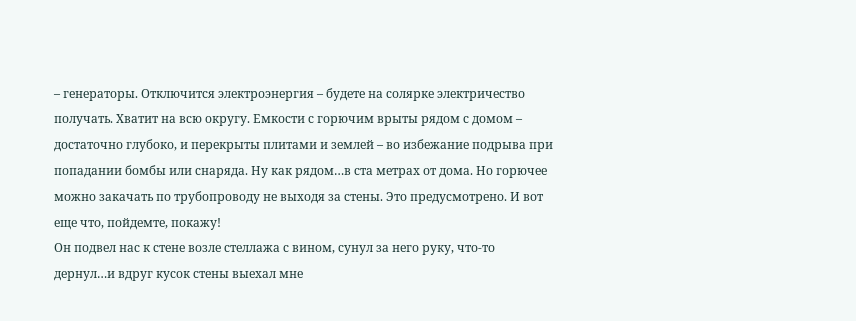– генераторы. Отключится электроэнергия – будете на солярке электричество получать. Хватит на всю округу. Емкости с горючим врыты рядом с домом – достаточно глубоко, и перекрыты плитами и землей – во избежание подрыва при попадании бомбы или снаряда. Ну как рядом…в ста метрах от дома. Но горючее можно закачать по трубопроводу не выходя за стены. Это предусмотрено. И вот еще что, пойдемте, покажу!
Он подвел нас к стене возле стеллажа с вином, сунул за него руку, что-то дернул…и вдруг кусок стены выехал мне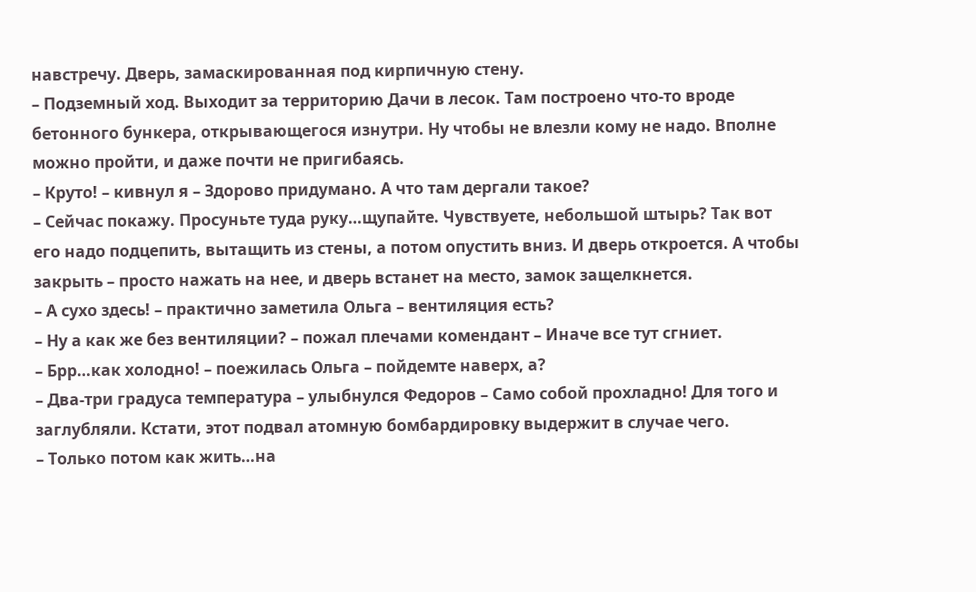навстречу. Дверь, замаскированная под кирпичную стену.
– Подземный ход. Выходит за территорию Дачи в лесок. Там построено что-то вроде бетонного бункера, открывающегося изнутри. Ну чтобы не влезли кому не надо. Вполне можно пройти, и даже почти не пригибаясь.
– Круто! – кивнул я – Здорово придумано. А что там дергали такое?
– Сейчас покажу. Просуньте туда руку…щупайте. Чувствуете, небольшой штырь? Так вот его надо подцепить, вытащить из стены, а потом опустить вниз. И дверь откроется. А чтобы закрыть – просто нажать на нее, и дверь встанет на место, замок защелкнется.
– А сухо здесь! – практично заметила Ольга – вентиляция есть?
– Ну а как же без вентиляции? – пожал плечами комендант – Иначе все тут сгниет.
– Брр…как холодно! – поежилась Ольга – пойдемте наверх, а?
– Два-три градуса температура – улыбнулся Федоров – Само собой прохладно! Для того и заглубляли. Кстати, этот подвал атомную бомбардировку выдержит в случае чего.
– Только потом как жить…на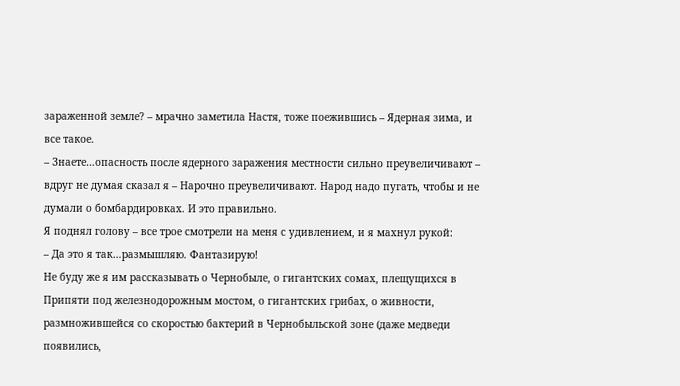зараженной земле? – мрачно заметила Настя, тоже поежившись – Ядерная зима, и все такое.
– Знаете…опасность после ядерного заражения местности сильно преувеличивают – вдруг не думая сказал я – Нарочно преувеличивают. Народ надо пугать, чтобы и не думали о бомбардировках. И это правильно.
Я поднял голову – все трое смотрели на меня с удивлением, и я махнул рукой:
– Да это я так…размышляю. Фантазирую!
Не буду же я им рассказывать о Чернобыле, о гигантских сомах, плещущихся в Припяти под железнодорожным мостом, о гигантских грибах, о живности, размножившейся со скоростью бактерий в Чернобыльской зоне (даже медведи появились,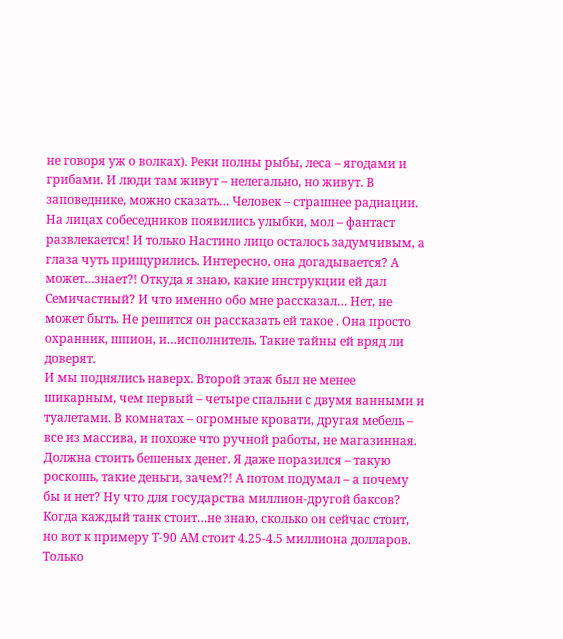не говоря уж о волках). Реки полны рыбы, леса – ягодами и грибами. И люди там живут – нелегально, но живут. В заповеднике, можно сказать… Человек – страшнее радиации.
На лицах собеседников появились улыбки, мол – фантаст развлекается! И только Настино лицо осталось задумчивым, а глаза чуть прищурились. Интересно, она догадывается? А может…знает?! Откуда я знаю, какие инструкции ей дал Семичастный? И что именно обо мне рассказал… Нет, не может быть. Не решится он рассказать ей такое . Она просто охранник, шпион, и…исполнитель. Такие тайны ей вряд ли доверят.
И мы поднялись наверх. Второй этаж был не менее шикарным, чем первый – четыре спальни с двумя ванными и туалетами. В комнатах – огромные кровати, другая мебель – все из массива, и похоже что ручной работы, не магазинная. Должна стоить бешеных денег. Я даже поразился – такую роскошь, такие деньги, зачем?! А потом подумал – а почему бы и нет? Ну что для государства миллион-другой баксов? Когда каждый танк стоит…не знаю, сколько он сейчас стоит, но вот к примеру Т-90 АМ стоит 4.25-4.5 миллиона долларов. Только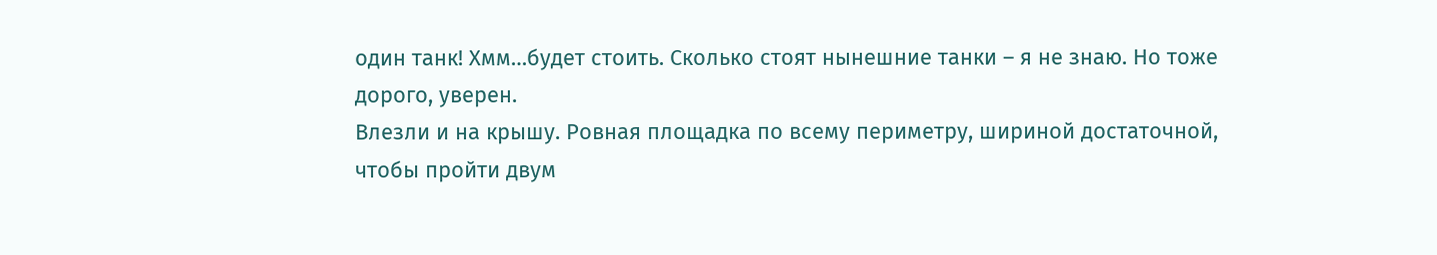один танк! Хмм…будет стоить. Сколько стоят нынешние танки – я не знаю. Но тоже дорого, уверен.
Влезли и на крышу. Ровная площадка по всему периметру, шириной достаточной, чтобы пройти двум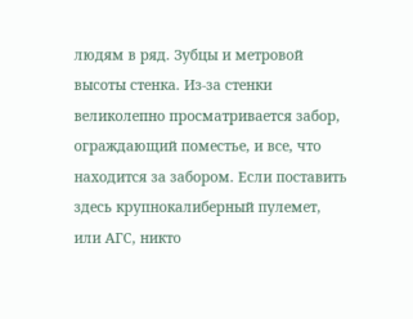людям в ряд. Зубцы и метровой высоты стенка. Из-за стенки великолепно просматривается забор, ограждающий поместье, и все, что находится за забором. Если поставить здесь крупнокалиберный пулемет, или АГС, никто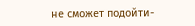не сможет подойти-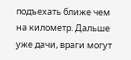подъехать ближе чем на километр. Дальше уже дачи, враги могут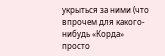укрыться за ними (что впрочем для какого-нибудь «Корда» просто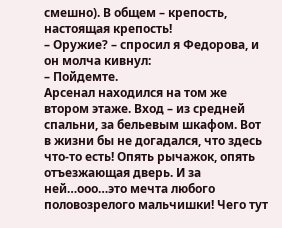смешно). В общем – крепость, настоящая крепость!
– Оружие? – спросил я Федорова, и он молча кивнул:
– Пойдемте.
Арсенал находился на том же втором этаже. Вход – из средней спальни, за бельевым шкафом. Вот в жизни бы не догадался, что здесь что-то есть! Опять рычажок, опять отъезжающая дверь. И за ней…ооо…это мечта любого половозрелого мальчишки! Чего тут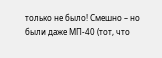только не было! Смешно – но были даже МП-40 (тот, что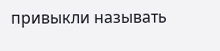привыкли называть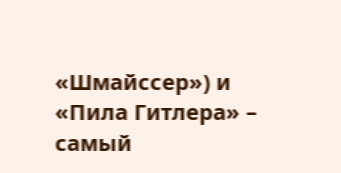«Шмайссер») и «Пила Гитлера» – самый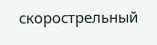скорострельный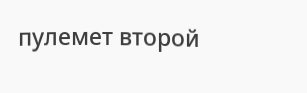пулемет второй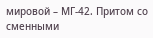мировой – МГ-42. Притом со сменными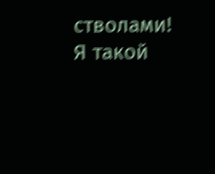стволами! Я такой